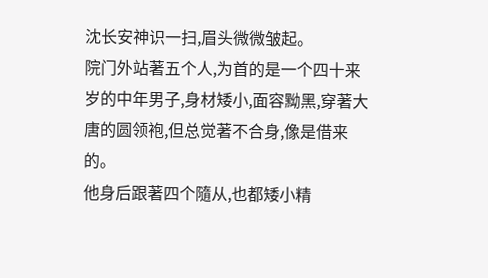沈长安神识一扫,眉头微微皱起。
院门外站著五个人,为首的是一个四十来岁的中年男子,身材矮小,面容黝黑,穿著大唐的圆领袍,但总觉著不合身,像是借来的。
他身后跟著四个隨从,也都矮小精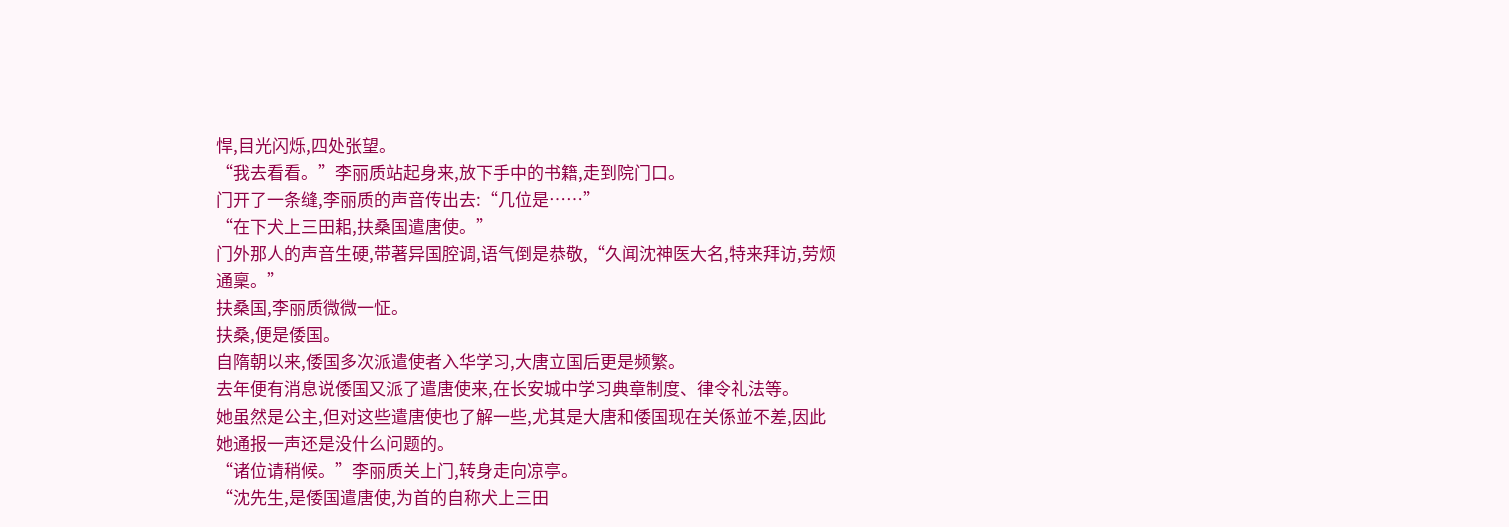悍,目光闪烁,四处张望。
“我去看看。”李丽质站起身来,放下手中的书籍,走到院门口。
门开了一条缝,李丽质的声音传出去:“几位是……”
“在下犬上三田耜,扶桑国遣唐使。”
门外那人的声音生硬,带著异国腔调,语气倒是恭敬,“久闻沈神医大名,特来拜访,劳烦通稟。”
扶桑国,李丽质微微一怔。
扶桑,便是倭国。
自隋朝以来,倭国多次派遣使者入华学习,大唐立国后更是频繁。
去年便有消息说倭国又派了遣唐使来,在长安城中学习典章制度、律令礼法等。
她虽然是公主,但对这些遣唐使也了解一些,尤其是大唐和倭国现在关係並不差,因此她通报一声还是没什么问题的。
“诸位请稍候。”李丽质关上门,转身走向凉亭。
“沈先生,是倭国遣唐使,为首的自称犬上三田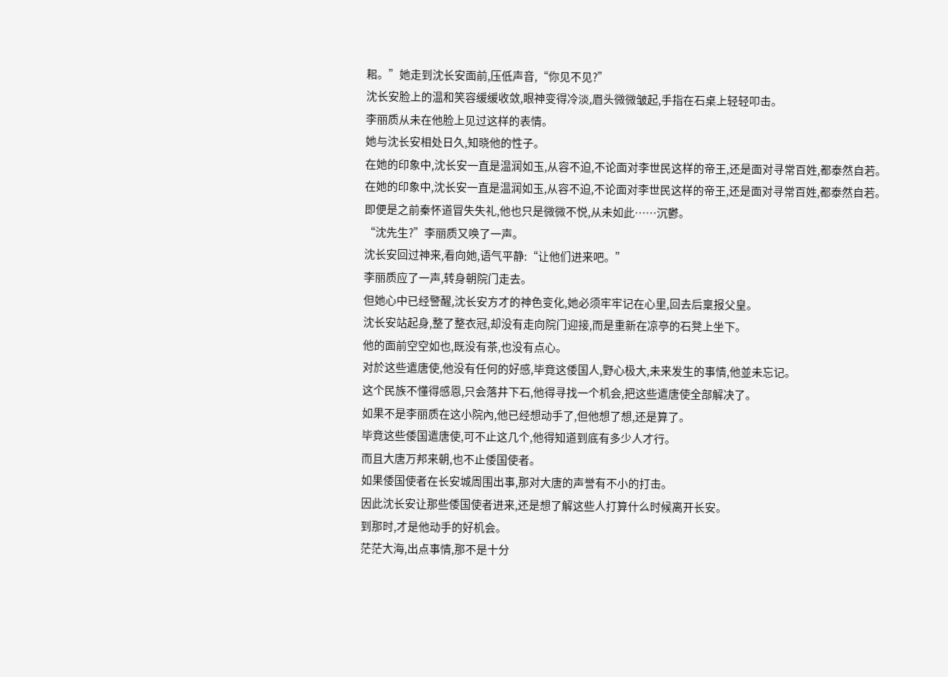耜。”她走到沈长安面前,压低声音,“你见不见?”
沈长安脸上的温和笑容缓缓收敛,眼神变得冷淡,眉头微微皱起,手指在石桌上轻轻叩击。
李丽质从未在他脸上见过这样的表情。
她与沈长安相处日久,知晓他的性子。
在她的印象中,沈长安一直是温润如玉,从容不迫,不论面对李世民这样的帝王,还是面对寻常百姓,都泰然自若。
在她的印象中,沈长安一直是温润如玉,从容不迫,不论面对李世民这样的帝王,还是面对寻常百姓,都泰然自若。
即便是之前秦怀道冒失失礼,他也只是微微不悦,从未如此……沉鬱。
“沈先生?”李丽质又唤了一声。
沈长安回过神来,看向她,语气平静:“让他们进来吧。”
李丽质应了一声,转身朝院门走去。
但她心中已经警醒,沈长安方才的神色变化,她必须牢牢记在心里,回去后稟报父皇。
沈长安站起身,整了整衣冠,却没有走向院门迎接,而是重新在凉亭的石凳上坐下。
他的面前空空如也,既没有茶,也没有点心。
对於这些遣唐使,他没有任何的好感,毕竟这倭国人,野心极大,未来发生的事情,他並未忘记。
这个民族不懂得感恩,只会落井下石,他得寻找一个机会,把这些遣唐使全部解决了。
如果不是李丽质在这小院內,他已经想动手了,但他想了想,还是算了。
毕竟这些倭国遣唐使,可不止这几个,他得知道到底有多少人才行。
而且大唐万邦来朝,也不止倭国使者。
如果倭国使者在长安城周围出事,那对大唐的声誉有不小的打击。
因此沈长安让那些倭国使者进来,还是想了解这些人打算什么时候离开长安。
到那时,才是他动手的好机会。
茫茫大海,出点事情,那不是十分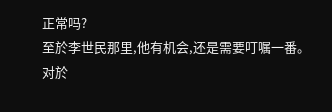正常吗?
至於李世民那里,他有机会,还是需要叮嘱一番。
对於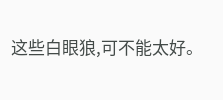这些白眼狼,可不能太好。